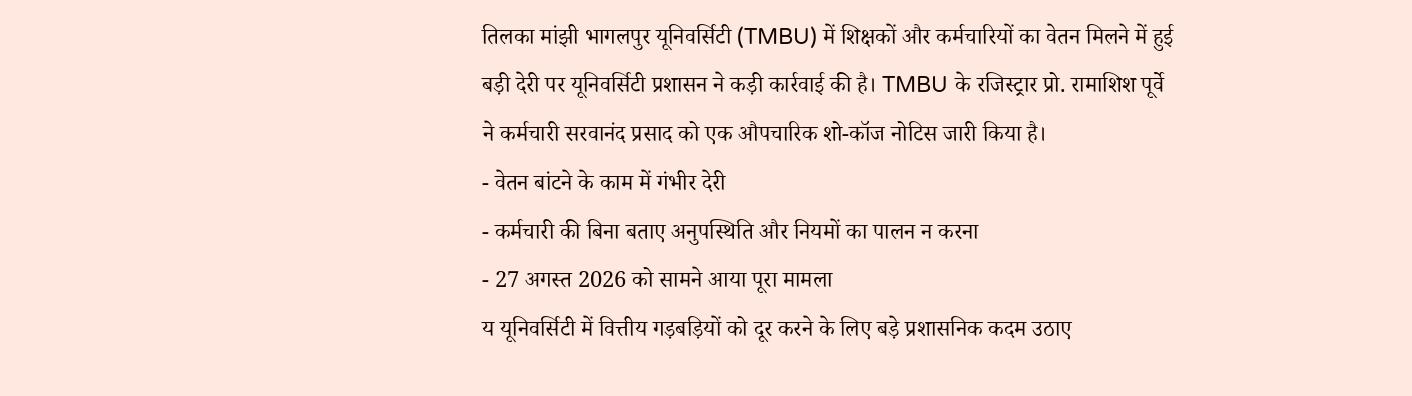तिलका मांझी भागलपुर यूनिवर्सिटी (TMBU) में शिक्षकों और कर्मचारियों का वेतन मिलने में हुई बड़ी देरी पर यूनिवर्सिटी प्रशासन ने कड़ी कार्रवाई की है। TMBU के रजिस्ट्रार प्रो. रामाशिश पूर्वे ने कर्मचारी सरवानंद प्रसाद को एक औपचारिक शो-कॉज नोटिस जारी किया है।
- वेतन बांटने के काम में गंभीर देरी
- कर्मचारी की बिना बताए अनुपस्थिति और नियमों का पालन न करना
- 27 अगस्त 2026 को सामने आया पूरा मामला
य यूनिवर्सिटी में वित्तीय गड़बड़ियों को दूर करने के लिए बड़े प्रशासनिक कदम उठाए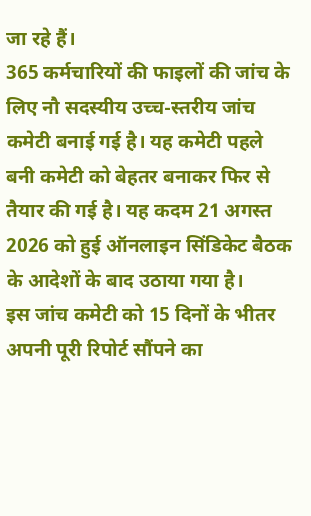जा रहे हैं।
365 कर्मचारियों की फाइलों की जांच के लिए नौ सदस्यीय उच्च-स्तरीय जांच कमेटी बनाई गई है। यह कमेटी पहले बनी कमेटी को बेहतर बनाकर फिर से तैयार की गई है। यह कदम 21 अगस्त 2026 को हुई ऑनलाइन सिंडिकेट बैठक के आदेशों के बाद उठाया गया है।
इस जांच कमेटी को 15 दिनों के भीतर अपनी पूरी रिपोर्ट सौंपने का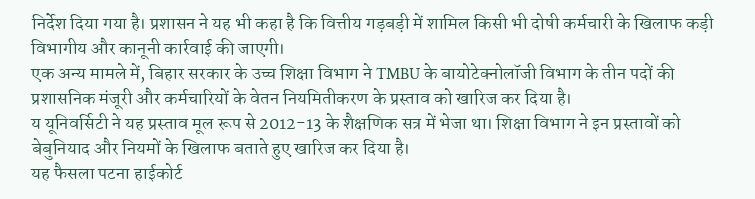निर्देश दिया गया है। प्रशासन ने यह भी कहा है कि वित्तीय गड़बड़ी में शामिल किसी भी दोषी कर्मचारी के खिलाफ कड़ी विभागीय और कानूनी कार्रवाई की जाएगी।
एक अन्य मामले में, बिहार सरकार के उच्च शिक्षा विभाग ने TMBU के बायोटेक्नोलॉजी विभाग के तीन पदों की प्रशासनिक मंजूरी और कर्मचारियों के वेतन नियमितीकरण के प्रस्ताव को खारिज कर दिया है।
य यूनिवर्सिटी ने यह प्रस्ताव मूल रूप से 2012-13 के शैक्षणिक सत्र में भेजा था। शिक्षा विभाग ने इन प्रस्तावों को बेबुनियाद और नियमों के खिलाफ बताते हुए खारिज कर दिया है।
यह फैसला पटना हाईकोर्ट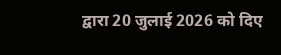द्वारा 20 जुलाई 2026 को दिए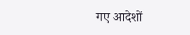गए आदेशों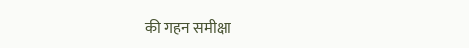की गहन समीक्षा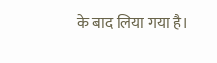के बाद लिया गया है।